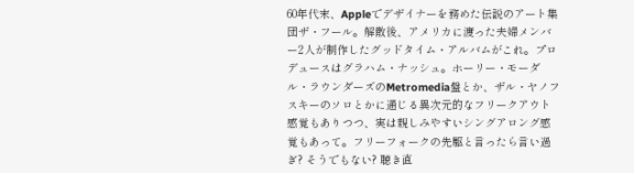60年代末、Appleでデザイナーを務めた伝説のアート集団ザ・フール。解散後、アメリカに渡った夫婦メンバー2人が制作したグッドタイム・アルバムがこれ。プロデュースはグラハム・ナッシュ。ホーリー・モーダル・ラウンダーズのMetromedia盤とか、ザル・ヤノフスキーのソロとかに通じる異次元的なフリークアウト感覚もありつつ、実は親しみやすいシングアロング感覚もあって。フリーフォークの先駆と言ったら言い過ぎ? そうでもない? 聴き直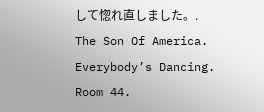して惚れ直しました。.
The Son Of America.
Everybody’s Dancing.
Room 44.